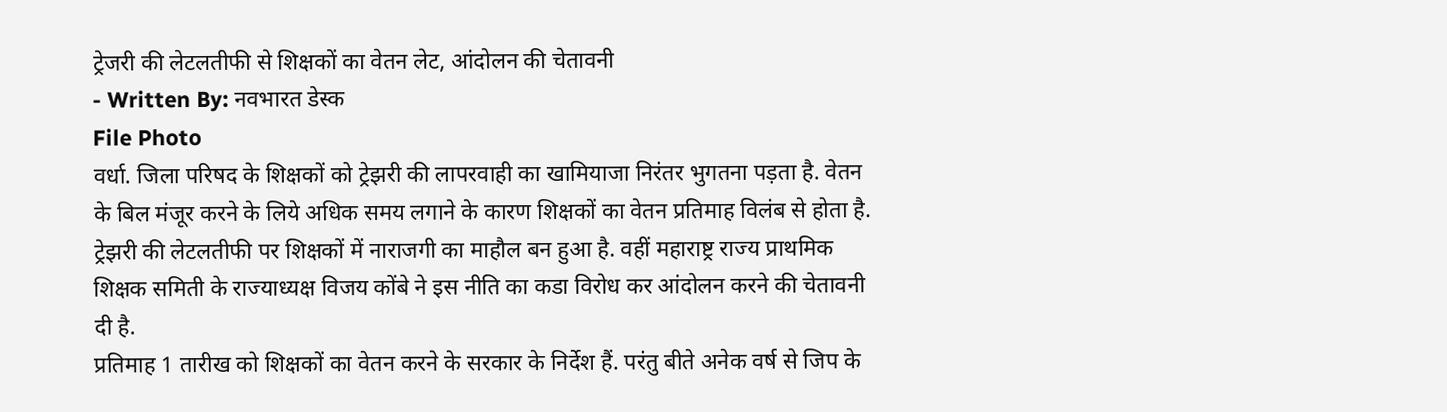ट्रेजरी की लेटलतीफी से शिक्षकों का वेतन लेट, आंदोलन की चेतावनी
- Written By: नवभारत डेस्क
File Photo
वर्धा. जिला परिषद के शिक्षकों को ट्रेझरी की लापरवाही का खामियाजा निरंतर भुगतना पड़ता है. वेतन के बिल मंजूर करने के लिये अधिक समय लगाने के कारण शिक्षकों का वेतन प्रतिमाह विलंब से होता है. ट्रेझरी की लेटलतीफी पर शिक्षकों में नाराजगी का माहौल बन हुआ है. वहीं महाराष्ट्र राज्य प्राथमिक शिक्षक समिती के राज्याध्यक्ष विजय कोंबे ने इस नीति का कडा विरोध कर आंदोलन करने की चेतावनी दी है.
प्रतिमाह 1 तारीख को शिक्षकों का वेतन करने के सरकार के निर्देश हैं. परंतु बीते अनेक वर्ष से जिप के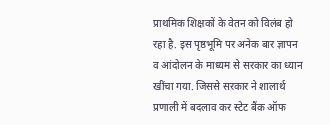प्राथमिक शिक्षकों के वेतन को विलंब हो रहा है. इस पृष्ठभूमि पर अनेक बार ज्ञापन व आंदोलन के माध्यम से सरकार का ध्यान खींचा गया. जिससे सरकार ने शालार्थ प्रणाली में बदलाव कर स्टेट बैंक ऑफ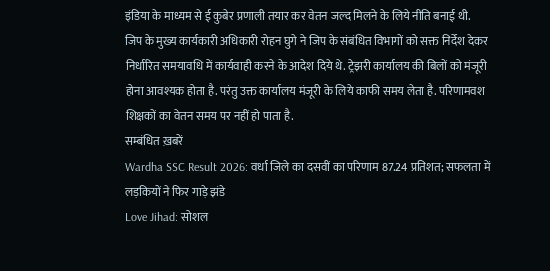इंडिया के माध्यम से ई कुबेर प्रणाली तयार कर वेतन जल्द मिलने के लिये नीति बनाई थी.
जिप के मुख्य कार्यकारी अधिकारी रोहन घुगे ने जिप के संबंधित विभागों को सक्त निर्देश देकर निर्धारित समयावधि में कार्यवाही करने के आदेश दिये थे. ट्रेझरी कार्यालय की बिलों को मंजूरी होना आवश्यक होता है. परंतु उक्त कार्यालय मंजूरी के लिये काफी समय लेता है. परिणामवश शिक्षकों का वेतन समय पर नहीं हो पाता है.
सम्बंधित ख़बरें
Wardha SSC Result 2026: वर्धा जिले का दसवीं का परिणाम 87.24 प्रतिशत; सफलता में लड़कियों ने फिर गाड़े झंडे
Love Jihad: सोशल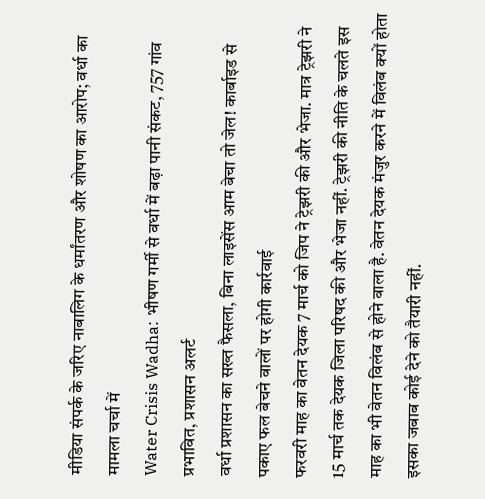मीडिया संपर्क के जरिए नाबालिग के धर्मांतरण और शोषण का आरोप; वर्धा का मामला चर्चा में
Water Crisis Wadha: भीषण गर्मी से वर्धा में बढ़ा पानी संकट, 757 गांव प्रभावित, प्रशासन अलर्ट
वर्धा प्रशासन का सख्त फैसला, बिना लाइसेंस आम बेचा तो जेल! कार्बाइड से पकाए फल बेचने वालों पर होगी कार्रवाई
फरवरी माह का वेतन देयक 7 मार्च को जिप ने ट्रेझरी की और भेजा. मात्र ट्रेझरी ने 15 मार्च तक देयक जिला परिषद की और भेजा नहीं. ट्रेझरी की नीति के चलते इस माह का भी वेतन विलंब से होने वाला है. वेतन देयक मंजुर करने में विलंब क्यों होता इसका जबाब कोई देने को तैयारी नहीं.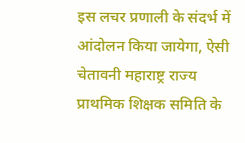इस लचर प्रणाली के संदर्भ में आंदोलन किया जायेगा, ऐसी चेतावनी महाराष्ट्र राज्य प्राथमिक शिक्षक समिति के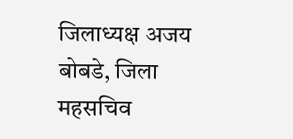जिलाध्यक्ष अजय बोबडे, जिला महसचिव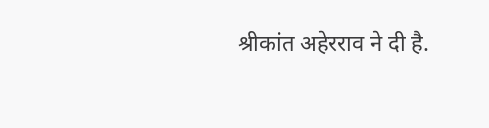श्रीकांत अहेरराव ने दी है.